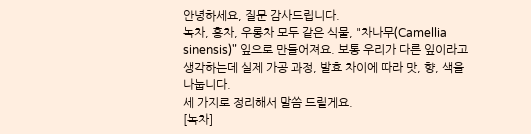안녕하세요, 질문 감사드립니다.
녹차, 홍차, 우롱차 모두 같은 식물, "차나무(Camellia sinensis)" 잎으로 만들어져요. 보통 우리가 다른 잎이라고 생각하는데 실제 가공 과정, 발효 차이에 따라 맛, 향, 색을 나눕니다.
세 가지로 정리해서 말씀 드릴게요.
[녹차]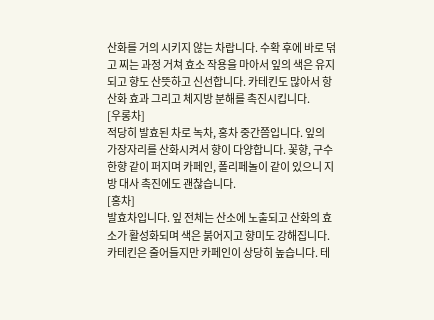산화를 거의 시키지 않는 차랍니다. 수확 후에 바로 덖고 찌는 과정 거쳐 효소 작용을 마아서 잎의 색은 유지되고 향도 산뜻하고 신선합니다. 카테킨도 많아서 항산화 효과 그리고 체지방 분해를 촉진시킵니다.
[우롱차]
적당히 발효된 차로 녹차, 홍차 중간쯤입니다. 잎의 가장자리를 산화시켜서 향이 다양합니다. 꽃향, 구수한향 같이 퍼지며 카페인, 폴리페놀이 같이 있으니 지방 대사 촉진에도 괜찮습니다.
[홍차]
발효차입니다. 잎 전체는 산소에 노출되고 산화의 효소가 활성화되며 색은 붉어지고 향미도 강해집니다. 카테킨은 줄어들지만 카페인이 상당히 높습니다. 테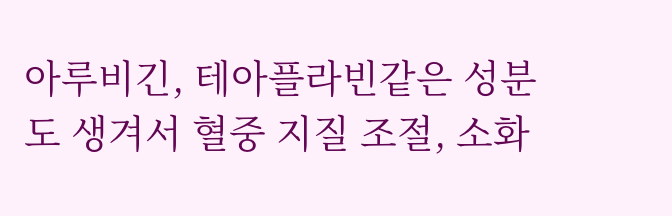아루비긴, 테아플라빈같은 성분도 생겨서 혈중 지질 조절, 소화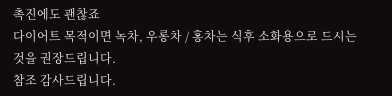촉진에도 괜찮죠
다이어트 목적이면 녹차, 우롱차 / 홍차는 식후 소화용으로 드시는 것을 권장드립니다.
참조 감사드립니다.